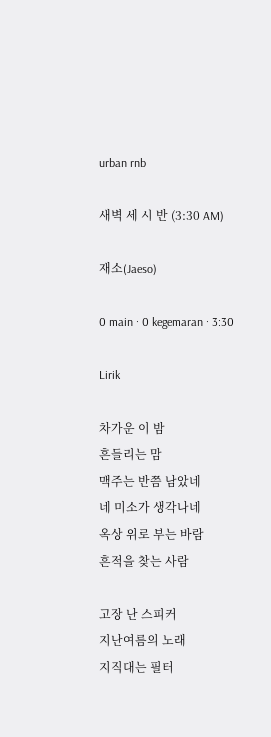urban rnb

새벽 세 시 반 (3:30 AM)

재소(Jaeso)

0 main · 0 kegemaran · 3:30

Lirik

차가운 이 밤
흔들리는 맘
맥주는 반쯤 남았네
네 미소가 생각나네
옥상 위로 부는 바람
흔적을 찾는 사람

고장 난 스피커
지난여름의 노래
지직대는 필터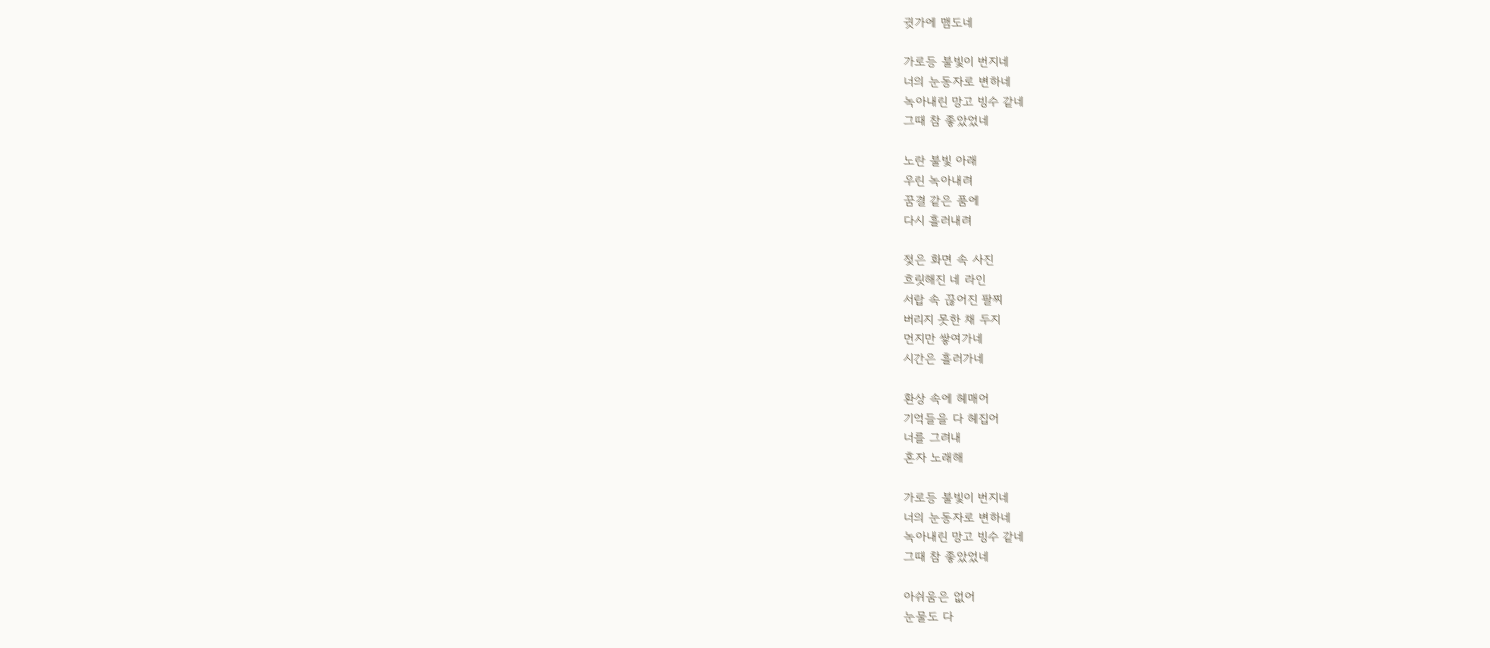귓가에 맴도네

가로등 불빛이 번지네
너의 눈동자로 변하네
녹아내린 망고 빙수 같네
그때 참 좋았었네

노란 불빛 아래
우린 녹아내려
꿈결 같은 품에
다시 흘러내려

젖은 화면 속 사진
흐릿해진 네 라인
서랍 속 끊어진 팔찌
버리지 못한 채 두지
먼지만 쌓여가네
시간은 흘러가네

환상 속에 헤매어
기억들을 다 헤집어
너를 그려내
혼자 노래해

가로등 불빛이 번지네
너의 눈동자로 변하네
녹아내린 망고 빙수 같네
그때 참 좋았었네

아쉬움은 없어
눈물도 다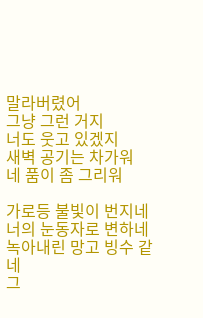말라버렸어
그냥 그런 거지
너도 웃고 있겠지
새벽 공기는 차가워
네 품이 좀 그리워

가로등 불빛이 번지네
너의 눈동자로 변하네
녹아내린 망고 빙수 같네
그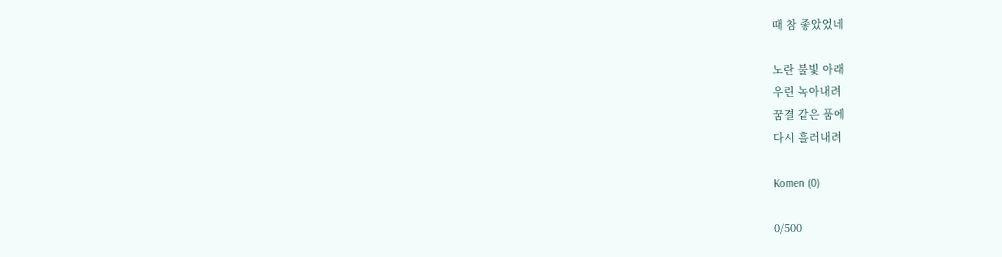때 참 좋았었네

노란 불빛 아래
우린 녹아내려
꿈결 같은 품에
다시 흘러내려

Komen (0)

0/500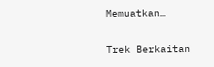Memuatkan…

Trek Berkaitan